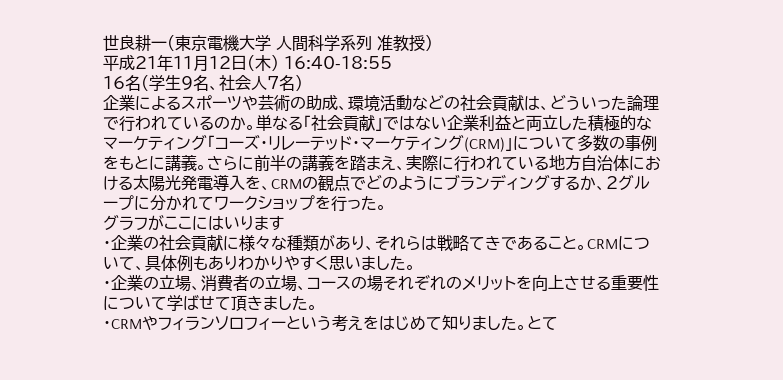世良耕一(東京電機大学 人間科学系列 准教授)
平成21年11月12日(木) 16:40-18:55
16名(学生9名、社会人7名)
企業によるスポーツや芸術の助成、環境活動などの社会貢献は、どういった論理で行われているのか。単なる「社会貢献」ではない企業利益と両立した積極的なマーケティング「コーズ・リレーテッド・マーケティング(CRM)」について多数の事例をもとに講義。さらに前半の講義を踏まえ、実際に行われている地方自治体における太陽光発電導入を、CRMの観点でどのようにブランディングするか、2グループに分かれてワークショップを行った。
グラフがここにはいります
・企業の社会貢献に様々な種類があり、それらは戦略てきであること。CRMについて、具体例もありわかりやすく思いました。
・企業の立場、消費者の立場、コースの場それぞれのメリットを向上させる重要性について学ばせて頂きました。
・CRMやフィランソロフィーという考えをはじめて知りました。とて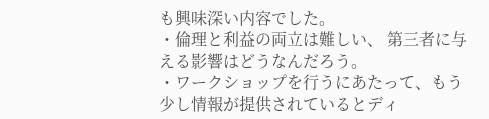も興味深い内容でした。
・倫理と利益の両立は難しい、 第三者に与える影響はどうなんだろう。
・ワークショップを行うにあたって、もう少し情報が提供されているとディ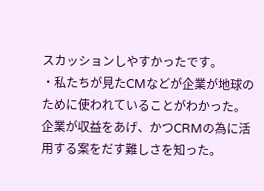スカッションしやすかったです。
・私たちが見たCMなどが企業が地球のために使われていることがわかった。企業が収益をあげ、かつCRMの為に活用する案をだす難しさを知った。